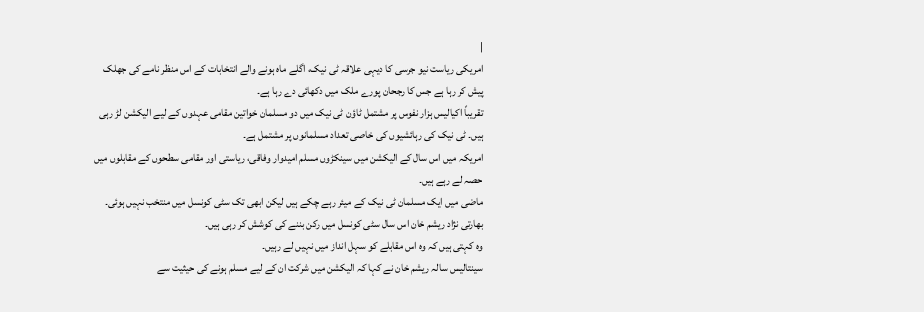|
امریکی ریاست نیو جرسی کا دیہی علاقہ ٹی نیک، اگلے ماہ ہونے والے انتخابات کے اس منظر نامے کی جھلک پیش کر رہا ہے جس کا رجحان پورے ملک میں دکھائی دے رہا ہے۔
تقریباً اکیالیس ہزار نفوس پر مشتمل ٹاؤن ٹی نیک میں دو مسلمان خواتین مقامی عہدوں کے لیے الیکشن لڑ رہی ہیں۔ ٹی نیک کی رہائشیوں کی خاصی تعداد مسلمانوں پر مشتمل ہے۔
امریکہ میں اس سال کے الیکشن میں سینکڑوں مسلم امیدوار وفاقی، ریاستی اور مقامی سطحوں کے مقابلوں میں حصہ لے رہے ہیں۔
ماضی میں ایک مسلمان ٹی نیک کے میئر رہے چکے ہیں لیکن ابھی تک سٹی کونسل میں منتخب نہیں ہوئی۔
بھارتی نژاد ریشم خان اس سال سٹی کونسل میں رکن بننے کی کوشش کر رہی ہیں۔
وہ کہتی ہیں کہ وہ اس مقابلے کو سہل انداز میں نہیں لے رہیں۔
سینتالیس سالہ ریشم خان نے کہا کہ الیکشن میں شرکت ان کے لیے مسلم ہونے کی حیثیت سے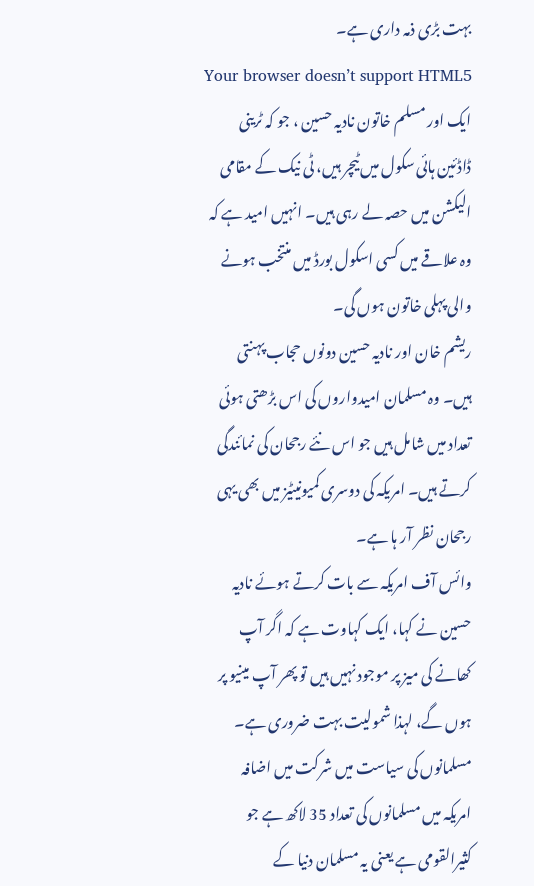بہت بڑی ذمہ داری ہے۔
Your browser doesn’t support HTML5
ایک اور مسلم خاتون نادیہ حسین ، جو کہ ٹرینی ڈاڈئین ہائی سکول میں ٹیچر ہیں، ٹی نیک کے مقامی الیکشن میں حصہ لے رہی ہیں۔ انہیں امید ہے کہ وہ علاقے میں کسی اسکول بورڈ میں منتخب ہونے والی پہلی خاتون ہوں گی۔
ریشم خان اور نادیہ حسین دونوں حجاب پہنتی ہیں۔ وہ مسلمان امیدواروں کی اس بڑھتی ہوئی تعداد میں شامل ہیں جو اس نئے رجحان کی نمائندگی کرتے ہیں۔ امریکہ کی دوسری کمیونیٹیز میں بھی یہی رجحان نظر آر ہا ہے۔
وائس آف امریکہ سے بات کرتے ہوئے نادیہ حسین نے کہا، ایک کہاوت ہے کہ اگر آپ کھانے کی میز پر موجود نہیں ہیں تو پھر آپ مینیو پر ہوں گے، لہذا شمولیت بہت ضروری ہے۔
مسلمانوں کی سیاست میں شرکت میں اضافہ
امریکہ میں مسلمانوں کی تعداد 35 لاکھ ہے جو کثیرالقومی ہے یعنی یہ مسلمان دنیا کے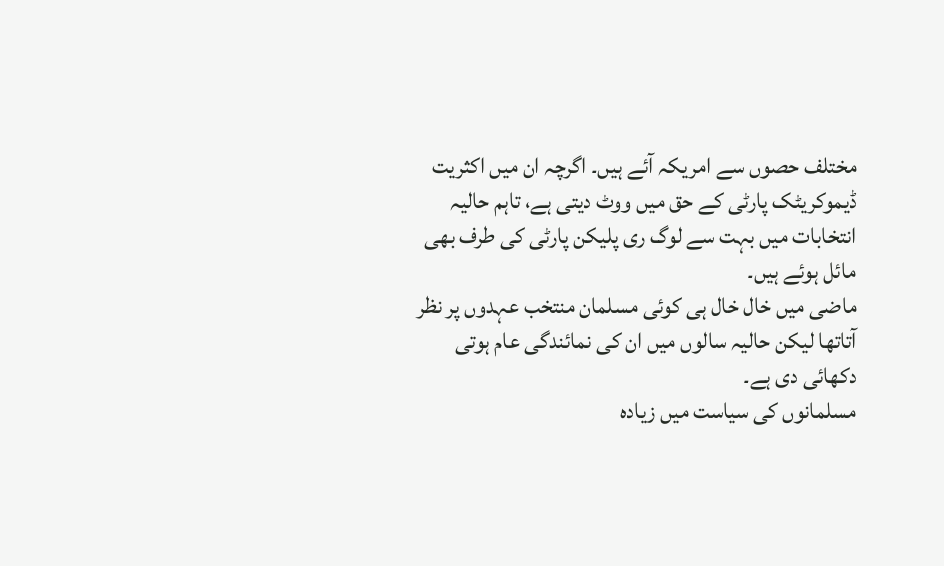مختلف حصوں سے امریکہ آئے ہیں۔ اگرچہ ان میں اکثریت ڈیموکریٹک پارٹی کے حق میں ووٹ دیتی ہے، تاہم حالیہ انتخابات میں بہت سے لوگ ری پلیکن پارٹی کی طرف بھی مائل ہوئے ہیں۔
ماضی میں خال خال ہی کوئی مسلمان منتخب عہدوں پر نظر آتاتھا لیکن حالیہ سالوں میں ان کی نمائندگی عام ہوتی دکھائی دی ہے۔
مسلمانوں کی سیاست میں زیادہ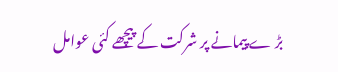بڑ ے پیمانے پر شرکت کے پیچھے کئی عوامل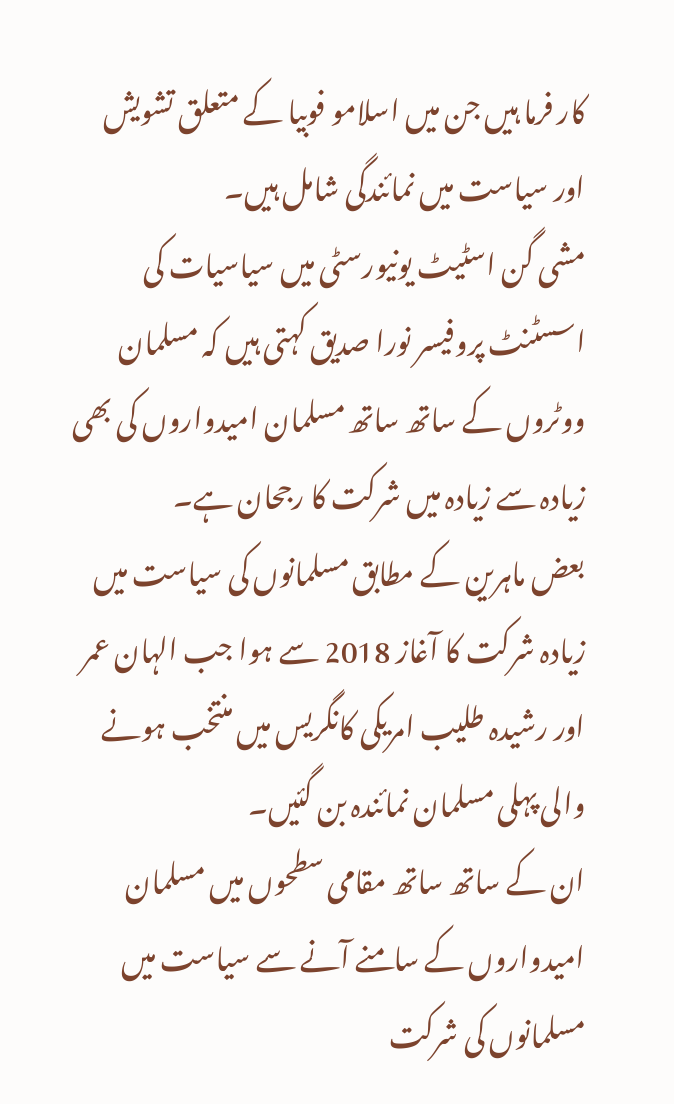کار فرما ہیں جن میں اسلامو فوبیا کے متعلق تشویش اور سیاست میں نمائندگی شامل ہیں۔
مشی گن اسٹیٹ یونیورسٹی میں سیاسیات کی اسسٹنٹ پروفیسر نورا صدیق کہتی ہیں کہ مسلمان ووٹروں کے ساتھ ساتھ مسلمان امیدواروں کی بھی زیادہ سے زیادہ میں شرکت کا رجحان ہے۔
بعض ماہرین کے مطابق مسلمانوں کی سیاست میں زیادہ شرکت کا آغاز 2018 سے ہوا جب الہان عمر اور رشیدہ طلیب امریکی کانگریس میں منتخب ہونے والی پہلی مسلمان نمائندہ بن گئیں۔
ان کے ساتھ ساتھ مقامی سطحوں میں مسلمان امیدواروں کے سامنے آنے سے سیاست میں مسلمانوں کی شرکت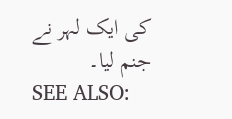کی ایک لہر نے جنم لیا۔
SEE ALSO: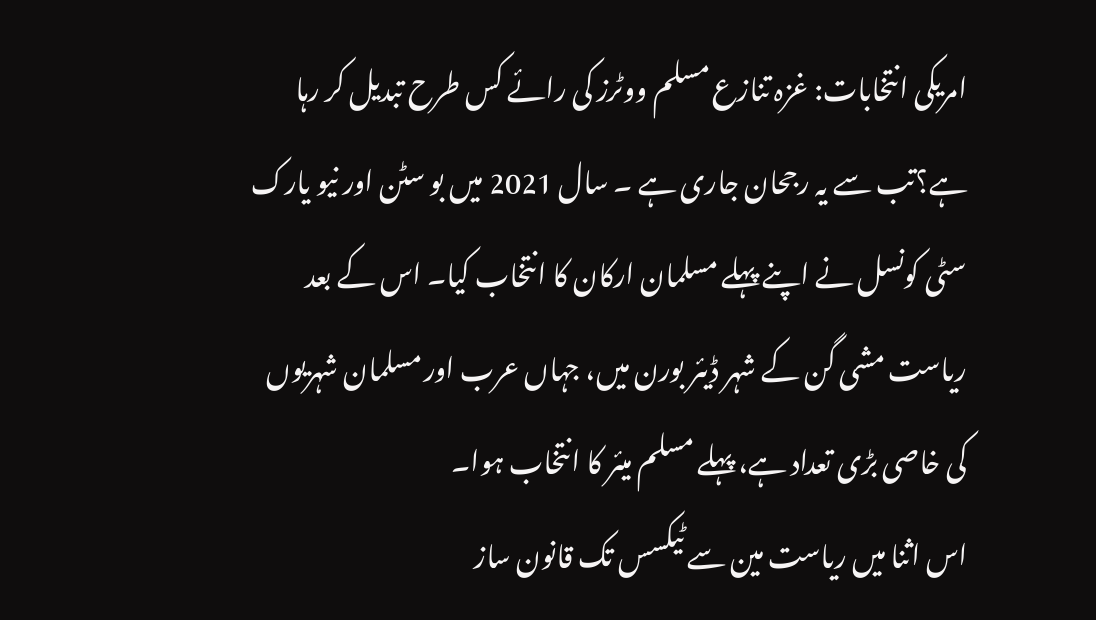امریکی انتخابات: غزہ تنازع مسلم ووٹرز کی رائے کس طرح تبدیل کر رہا ہے؟تب سے یہ رجحان جاری ہے ۔ سال 2021 میں بو سٹن اور نیو یارک سٹی کونسل نے اپنے پہلے مسلمان ارکان کا انتخاب کیا۔ اس کے بعد ریاست مشی گن کے شہر ڈیئر بورن میں، جہاں عرب اور مسلمان شہریوں کی خاصی بڑی تعداد ہے، پہلے مسلم میئر کا انتخاب ہوا۔
اس اثنا میں ریاست مین سے ٹیکسس تک قانون ساز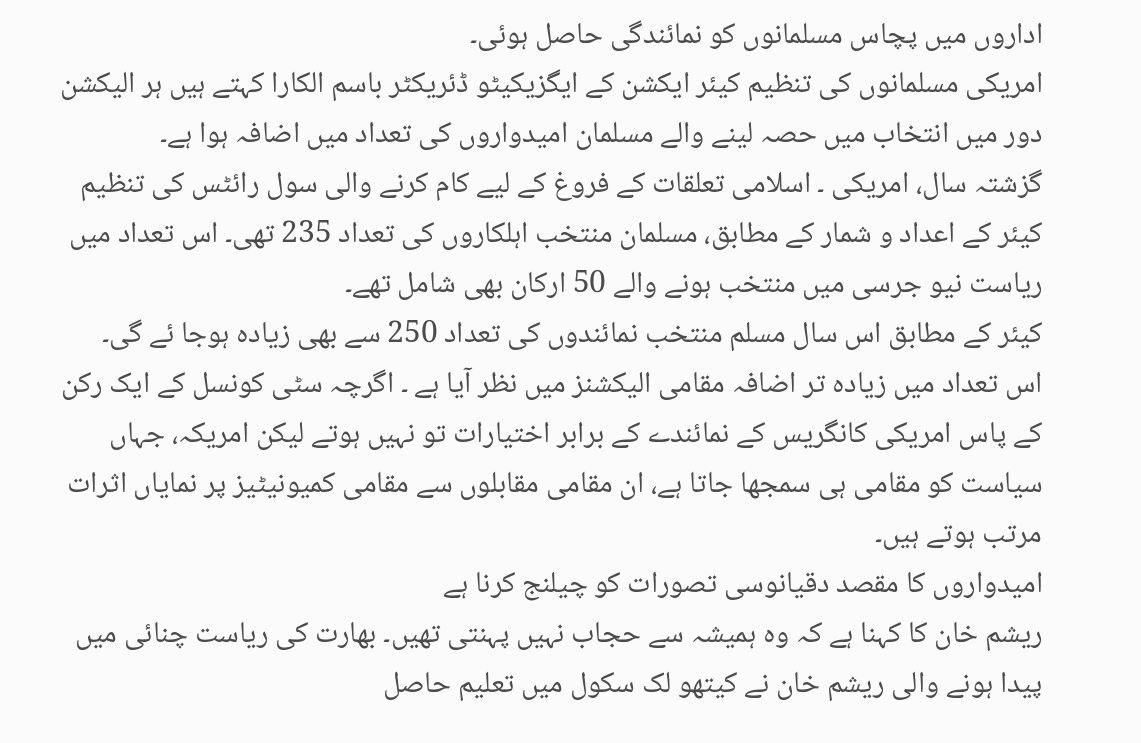اداروں میں پچاس مسلمانوں کو نمائندگی حاصل ہوئی۔
امریکی مسلمانوں کی تنظیم کیئر ایکشن کے ایگزیکیٹو ڈئریکٹر باسم الکارا کہتے ہیں ہر الیکشن دور میں انتخاب میں حصہ لینے والے مسلمان امیدواروں کی تعداد میں اضافہ ہوا ہے۔
گزشتہ سال، امریکی ۔ اسلامی تعلقات کے فروغ کے لیے کام کرنے والی سول رائٹس کی تنظیم کیئر کے اعداد و شمار کے مطابق، مسلمان منتخب اہلکاروں کی تعداد 235 تھی۔ اس تعداد میں ریاست نیو جرسی میں منتخب ہونے والے 50 ارکان بھی شامل تھے۔
کیئر کے مطابق اس سال مسلم منتخب نمائندوں کی تعداد 250 سے بھی زیادہ ہوجا ئے گی۔
اس تعداد میں زیادہ تر اضافہ مقامی الیکشنز میں نظر آیا ہے ۔ اگرچہ سٹی کونسل کے ایک رکن کے پاس امریکی کانگریس کے نمائندے کے برابر اختیارات تو نہیں ہوتے لیکن امریکہ، جہاں سیاست کو مقامی ہی سمجھا جاتا ہے، ان مقامی مقابلوں سے مقامی کمیونیٹیز پر نمایاں اثرات مرتب ہوتے ہیں۔
امیدواروں کا مقصد دقیانوسی تصورات کو چیلنج کرنا ہے
ریشم خان کا کہنا ہے کہ وہ ہمیشہ سے حجاب نہیں پہنتی تھیں۔ بھارت کی ریاست چنائی میں پیدا ہونے والی ریشم خان نے کیتھو لک سکول میں تعلیم حاصل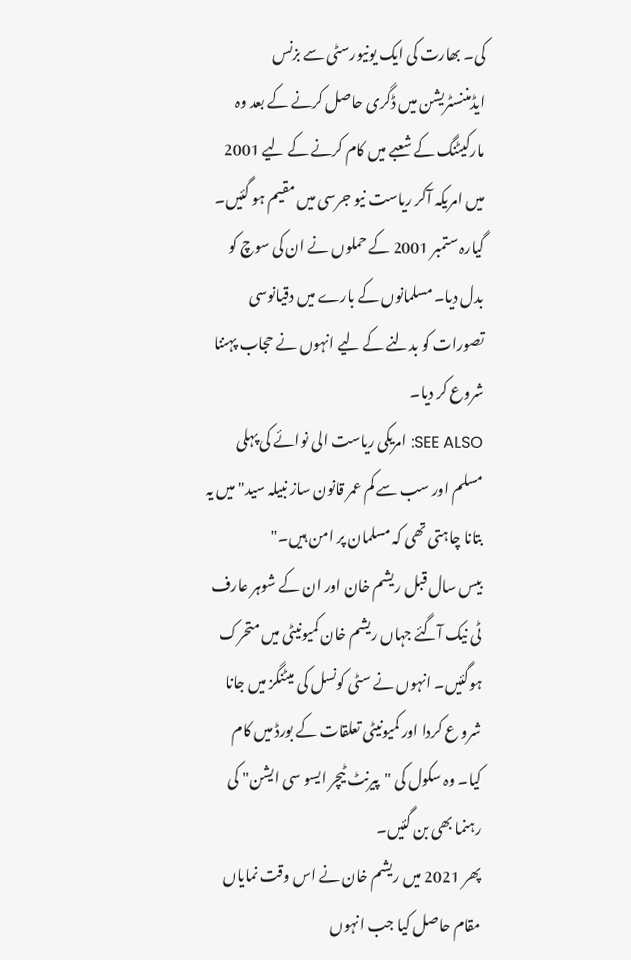کی۔ بھارت کی ایک یونیورسٹی سے بزنس ایڈمننسٹریشن میں ڈگری حاصل کرنے کے بعد وہ مارکیٹنگ کے شعبے میں کام کرنے کے لیے 2001 میں امریکہ آکر ریاست نیو جرسی میں مقیم ہو گئیں۔
گیارہ ستمبر 2001 کے حملوں نے ان کی سوچ کو بدل دیا۔ مسلمانوں کے بارے میں دقیانوسی تصورات کو بدلنے کے لیے انہوں نے حجاب پہننا شروع کر دیا۔
SEE ALSO: امریکی ریاست الی نوائے کی پہلی مسلم اور سب سے کم عمر قانون ساز نبیلہ سید"میں یہ بتانا چاہتی تھی کہ مسلمان پر امن ہیں۔"
بیس سال قبل ریشم خان اور ان کے شوہر عارف ٹی نیک آگئے جہاں ریشم خان کمیونیٹی میں متحرک ہوگئیں۔ انہوں نے سٹی کونسل کی میٹنگز میں جانا شرو ع کردا اور کمیونیٹی تعلقات کے بورڈ میں کام کیا۔ وہ سکول کی "پیرنٹ ٹیچر ایسو سی ایشن" کی رہنما بھی بن گئیں۔
پھر 2021 میں ریشم خان نے اس وقت نمایاں مقام حاصل کیا جب انہوں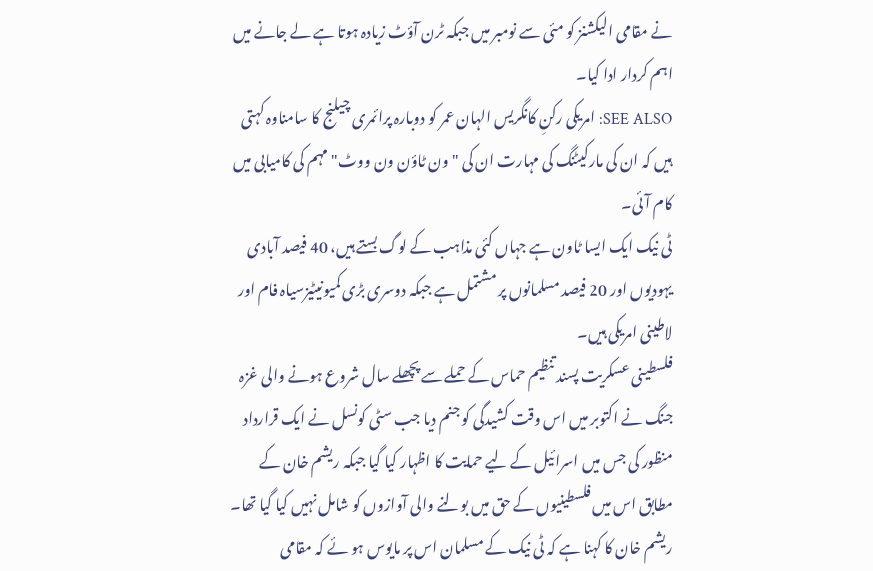نے مقامی الیکشنز کو مئی سے نومبر میں جبکہ ٹرن آؤٹ زیادہ ہوتا ہے لے جانے میں اہم کردار ادا کیا۔
SEE ALSO: امریکی رکنِ کانگریس الہان عمر کو دوبارہ پرائمری چیلنج کا سامناوہ کہتی ہیں کہ ان کی مارکیٹنگ کی مہارت ان کی "ون ٹاؤن ون ووٹ" مہم کی کامیابی میں کام آئی۔
ٹی نیک ایک ایسا ٹاون ہے جہاں کئی مذاہب کے لوگ بستے ہیں، 40 فیصد آبادی یہودیوں اور 20 فیصد مسلمانوں پر مشتمل ہے جبکہ دوسری بڑی کمیونیٹیزسیاہ فام اور لاطینی امریکی ہیں۔
فلسطینی عسکریت پسند تنظیم حماس کے حملے سے پچھلے سال شروع ہونے والی غزہ جنگ نے اکتوبر میں اس وقت کشیدگی کو جنم دیا جب سٹی کونسل نے ایک قرارداد منظور کی جس میں اسرائیل کے لیے حمایت کا اظہار کیا گیا جبکہ ریشم خان کے مطابق اس میں فلسطینیوں کے حق میں بولنے والی آوازوں کو شامل نہیں کیا گیا تھا۔
ریشم خان کا کہنا ہے کہ ٹی نیک کے مسلمان اس پر مایوس ہو ئے کہ مقامی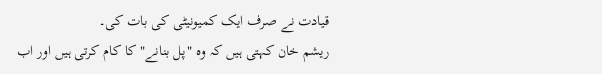قیادت نے صرف ایک کمیونیٹی کی بات کی۔
ریشم خان کہتی ہیں کہ وہ "پل بنانے" کا کام کرتی ہیں اور اب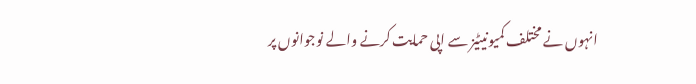انہوں نے مختلف کمیونیٹیز سے اپی حمایت کرنے والے نوجوانوں پر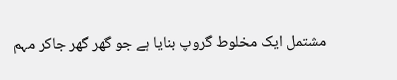مشتمل ایک مخلوط گروپ بنایا ہے جو گھر گھر جاکر مہم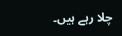چلا رہے ہیں۔